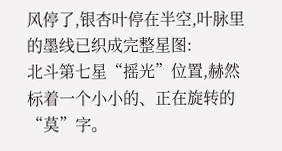风停了,银杏叶停在半空,叶脉里的墨线已织成完整星图:
北斗第七星“摇光”位置,赫然标着一个小小的、正在旋转的“莫”字。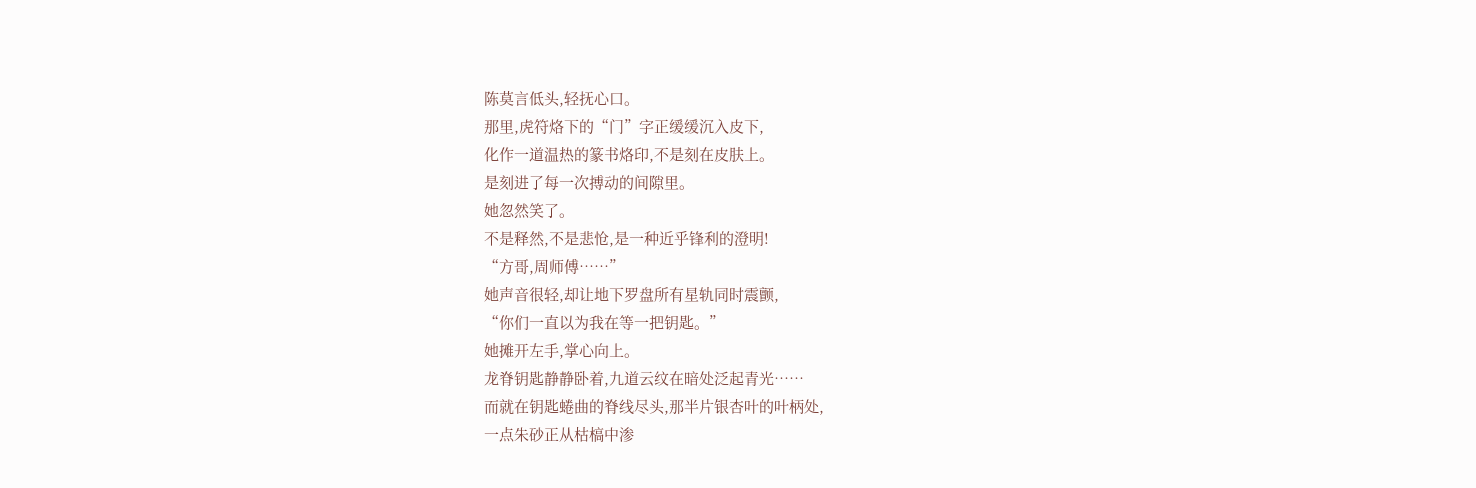陈莫言低头,轻抚心口。
那里,虎符烙下的“门”字正缓缓沉入皮下,
化作一道温热的篆书烙印,不是刻在皮肤上。
是刻进了每一次搏动的间隙里。
她忽然笑了。
不是释然,不是悲怆,是一种近乎锋利的澄明!
“方哥,周师傅……”
她声音很轻,却让地下罗盘所有星轨同时震颤,
“你们一直以为我在等一把钥匙。”
她摊开左手,掌心向上。
龙脊钥匙静静卧着,九道云纹在暗处泛起青光……
而就在钥匙蜷曲的脊线尽头,那半片银杏叶的叶柄处,
一点朱砂正从枯槁中渗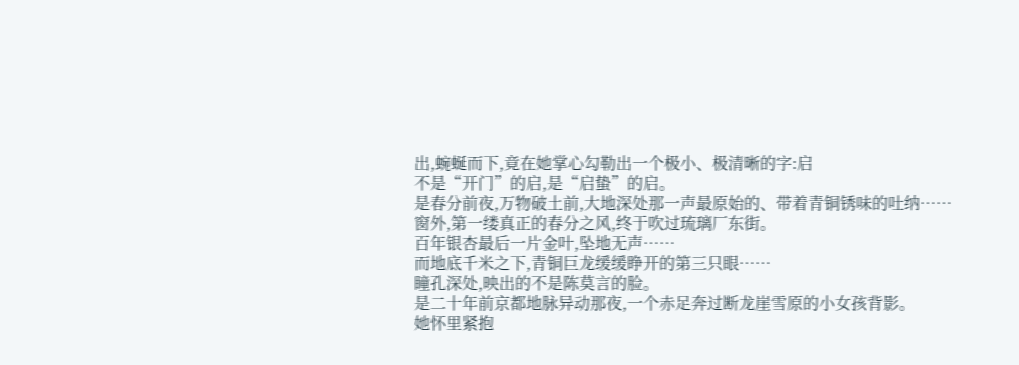出,蜿蜒而下,竟在她掌心勾勒出一个极小、极清晰的字:启
不是“开门”的启,是“启蛰”的启。
是春分前夜,万物破土前,大地深处那一声最原始的、带着青铜锈味的吐纳……
窗外,第一缕真正的春分之风,终于吹过琉璃厂东街。
百年银杏最后一片金叶,坠地无声……
而地底千米之下,青铜巨龙缓缓睁开的第三只眼……
瞳孔深处,映出的不是陈莫言的脸。
是二十年前京都地脉异动那夜,一个赤足奔过断龙崖雪原的小女孩背影。
她怀里紧抱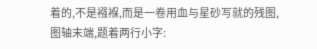着的,不是襁褓,而是一卷用血与星砂写就的残图,
图轴末端,题着两行小字: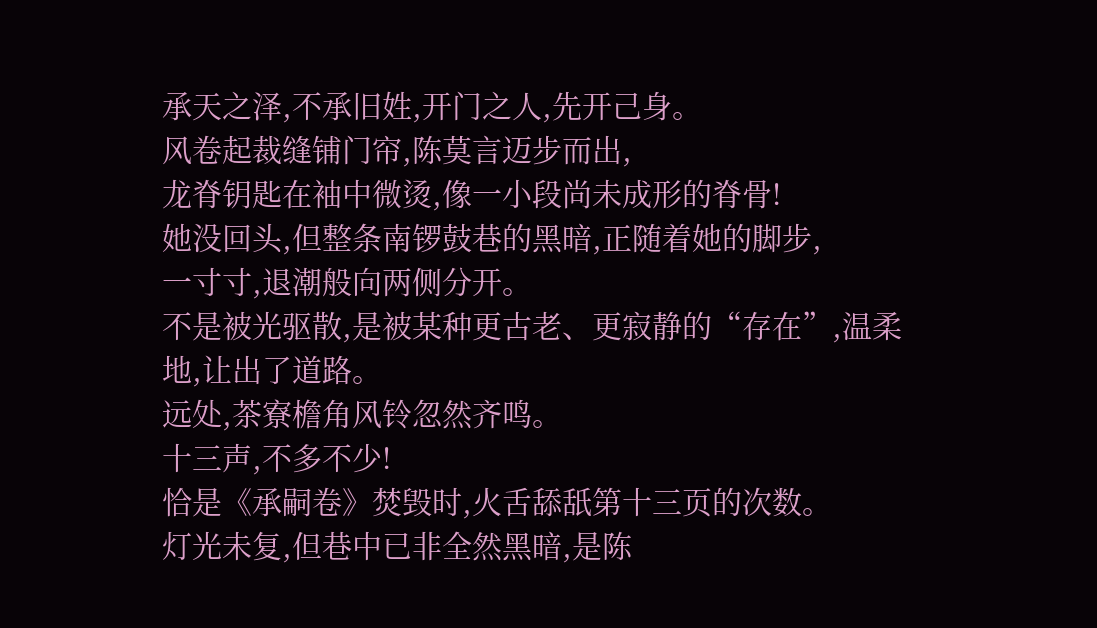承天之泽,不承旧姓,开门之人,先开己身。
风卷起裁缝铺门帘,陈莫言迈步而出,
龙脊钥匙在袖中微烫,像一小段尚未成形的脊骨!
她没回头,但整条南锣鼓巷的黑暗,正随着她的脚步,
一寸寸,退潮般向两侧分开。
不是被光驱散,是被某种更古老、更寂静的“存在”,温柔地,让出了道路。
远处,茶寮檐角风铃忽然齐鸣。
十三声,不多不少!
恰是《承嗣卷》焚毁时,火舌舔舐第十三页的次数。
灯光未复,但巷中已非全然黑暗,是陈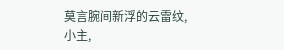莫言腕间新浮的云雷纹,
小主,